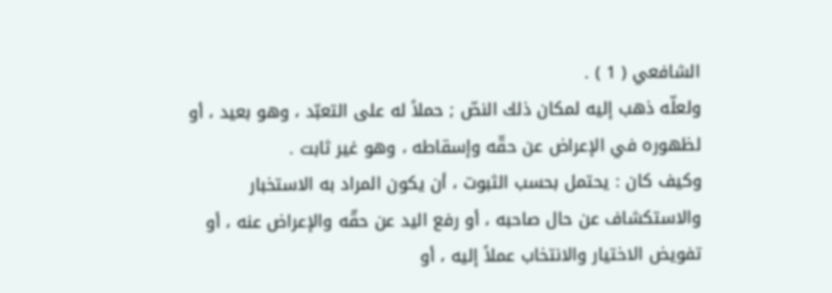الشافعي ( 1 ) .
ولعلّه ذهب إليه لمكان ذلك النصّ ; حملاً له على التعبّد ، وهو بعيد ، أو
لظهوره في الإعراض عن حقّه وإسقاطه ، وهو غير ثابت .
وكيف كان : يحتمل بحسب الثبوت ، أن يكون المراد به الاستخبار
والاستكشاف عن حال صاحبه ، أو رفع اليد عن حقّه والإعراض عنه ، أو
تفويض الاختيار والانتخاب عملاً إليه ، أو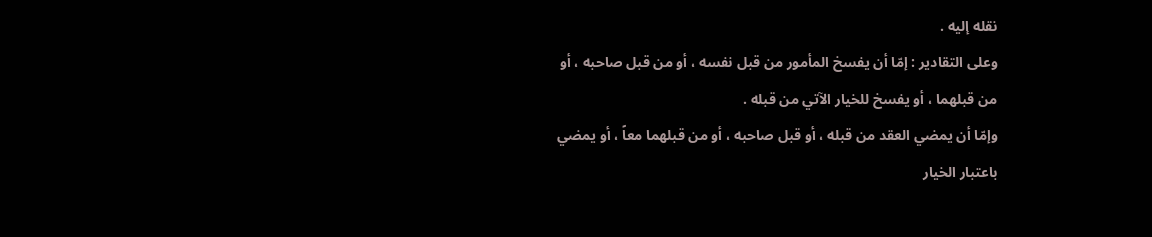نقله إليه .
وعلى التقادير : إمّا أن يفسخ المأمور من قبل نفسه ، أو من قبل صاحبه ، أو
من قبلهما ، أو يفسخ للخيار الآتي من قبله .
وإمّا أن يمضي العقد من قبله ، أو قبل صاحبه ، أو من قبلهما معاً ، أو يمضي
باعتبار الخيار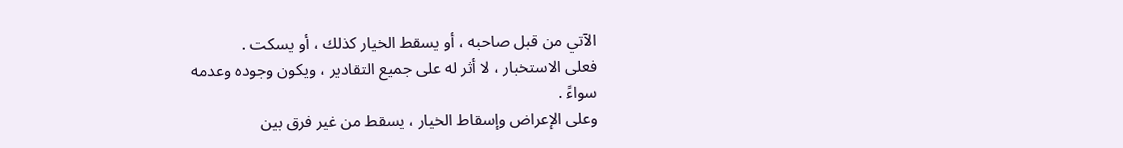الآتي من قبل صاحبه ، أو يسقط الخيار كذلك ، أو يسكت .
فعلى الاستخبار ، لا أثر له على جميع التقادير ، ويكون وجوده وعدمه
سواءً .
وعلى الإعراض وإسقاط الخيار ، يسقط من غير فرق بين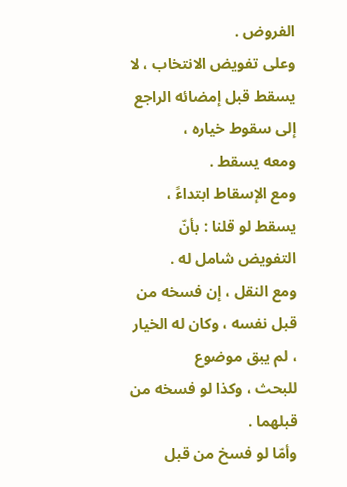الفروض .
وعلى تفويض الانتخاب ، لا يسقط قبل إمضائه الراجع إلى سقوط خياره ،
ومعه يسقط .
ومع الإسقاط ابتداءً ، يسقط لو قلنا : بأنّ التفويض شامل له .
ومع النقل ، إن فسخه من قبل نفسه ، وكان له الخيار ، لم يبق موضوع
للبحث ، وكذا لو فسخه من قبلهما .
وأمّا لو فسخ من قبل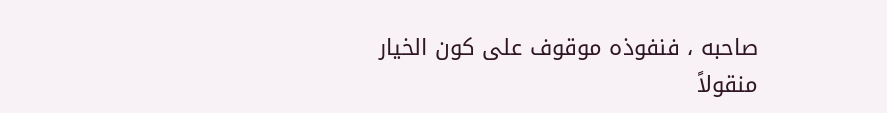صاحبه ، فنفوذه موقوف على كون الخيار منقولاً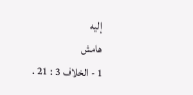إليه
هامش
1 - الخلاف 3 : 21 .